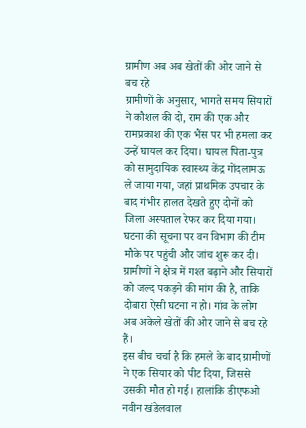ग्रामीण अब अब खेतों की ओर जाने से बच रहे
ग्रामीणों के अनुसार, भागते समय सियारों ने कौशल की दो, राम की एक और रामप्रकाश की एक भैंस पर भी हमला कर उन्हें घायल कर दिया। घायल पिता-पुत्र को सामुदायिक स्वास्थ्य केंद्र गोंदलामऊ ले जाया गया, जहां प्राथमिक उपचार के बाद गंभीर हालत देखते हुए दोनों को जिला अस्पताल रेफर कर दिया गया।
घटना की सूचना पर वन विभाग की टीम मौके पर पहुंची और जांच शुरू कर दी। ग्रामीणों ने क्षेत्र में गश्त बढ़ाने और सियारों को जल्द पकड़ने की मांग की है, ताकि दोबारा ऐसी घटना न हो। गांव के लोग अब अकेले खेतों की ओर जाने से बच रहे हैं।
इस बीच चर्चा है कि हमले के बाद ग्रामीणों ने एक सियार को पीट दिया, जिससे उसकी मौत हो गई। हालांकि डीएफओ नवीन खंडेलवाल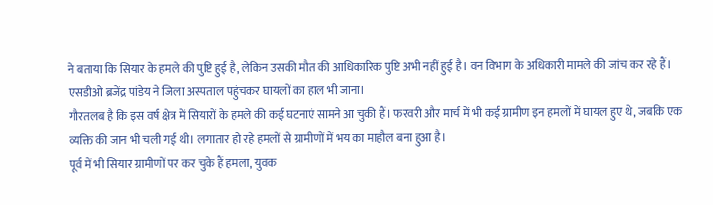ने बताया कि सियार के हमले की पुष्टि हुई है, लेकिन उसकी मौत की आधिकारिक पुष्टि अभी नहीं हुई है। वन विभाग के अधिकारी मामले की जांच कर रहे हैं। एसडीओ ब्रजेंद्र पांडेय ने जिला अस्पताल पहुंचकर घायलों का हाल भी जाना।
गौरतलब है कि इस वर्ष क्षेत्र में सियारों के हमले की कई घटनाएं सामने आ चुकी हैं। फरवरी और मार्च में भी कई ग्रामीण इन हमलों में घायल हुए थे, जबकि एक व्यक्ति की जान भी चली गई थी। लगातार हो रहे हमलों से ग्रामीणों में भय का माहौल बना हुआ है।
पूर्व में भी सियार ग्रामीणों पर कर चुके हैं हमला, युवक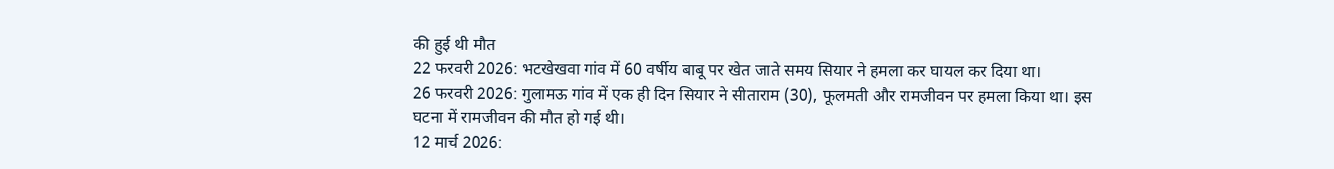की हुई थी मौत
22 फरवरी 2026: भटखेखवा गांव में 60 वर्षीय बाबू पर खेत जाते समय सियार ने हमला कर घायल कर दिया था।
26 फरवरी 2026: गुलामऊ गांव में एक ही दिन सियार ने सीताराम (30), फूलमती और रामजीवन पर हमला किया था। इस घटना में रामजीवन की मौत हो गई थी।
12 मार्च 2026: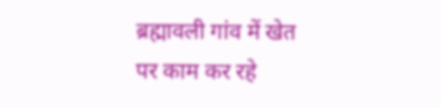ब्रह्मावली गांव में खेत पर काम कर रहे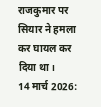राजकुमार पर सियार ने हमला कर घायल कर दिया था।
14 मार्च 2026: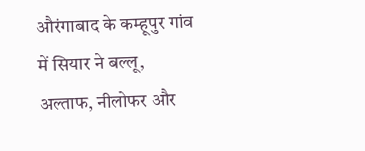औरंगाबाद के कम्हूपुर गांव में सियार ने बल्लू, अल्ताफ, नीलोफर और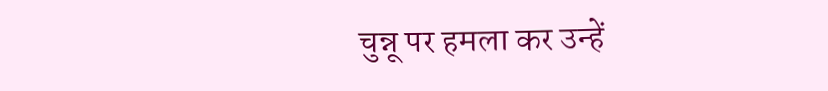चुन्नू पर हमला कर उन्हें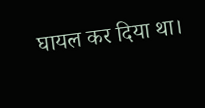घायल कर दिया था।